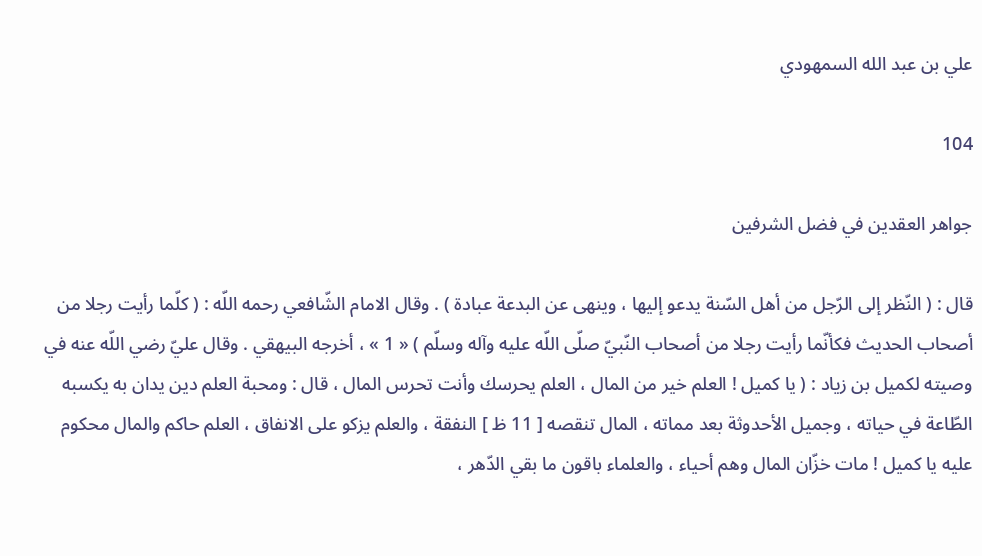علي بن عبد الله السمهودي

104

جواهر العقدين في فضل الشرفين

قال : ( النّظر إلى الرّجل من أهل السّنة يدعو إليها ، وينهى عن البدعة عبادة ) . وقال الامام الشّافعي رحمه اللّه : ( كلّما رأيت رجلا من أصحاب الحديث فكأنّما رأيت رجلا من أصحاب النّبيّ صلّى اللّه عليه وآله وسلّم ) « 1 » ، أخرجه البيهقي . وقال عليّ رضي اللّه عنه في وصيته لكميل بن زياد : ( يا كميل ! العلم خير من المال ، العلم يحرسك وأنت تحرس المال ، قال : ومحبة العلم دين يدان به يكسبه الطّاعة في حياته ، وجميل الأحدوثة بعد مماته ، المال تنقصه [ 11 ظ ] النفقة ، والعلم يزكو على الانفاق ، العلم حاكم والمال محكوم عليه يا كميل ! مات خزّان المال وهم أحياء ، والعلماء باقون ما بقي الدّهر ،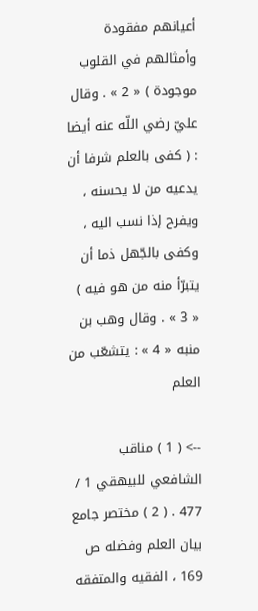أعيانهم مفقودة وأمثالهم في القلوب موجودة ) « 2 » . وقال عليّ رضي اللّه عنه أيضا : ( كفى بالعلم شرفا أن يدعيه من لا يحسنه ، ويفرح إذا نسب اليه ، وكفى بالجّهل ذما أن يتبرّأ منه من هو فيه ) « 3 » . وقال وهب بن منبه « 4 » : يتشعّب من العلم

--> ( 1 ) مناقب الشافعي للبيهقي 1 / 477 . ( 2 ) مختصر جامع بيان العلم وفضله ص 169 ، الفقيه والمتفقه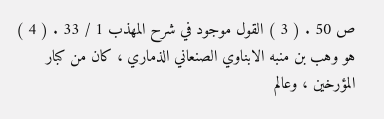ص 50 . ( 3 ) القول موجود في شرح المهذب 1 / 33 . ( 4 ) هو وهب بن منبه الابناوي الصنعاني الذماري ، كان من كبار المؤرخين ، وعالم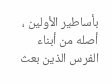بأساطير الأولين ، أصله من أبناء الفرس الذين بعث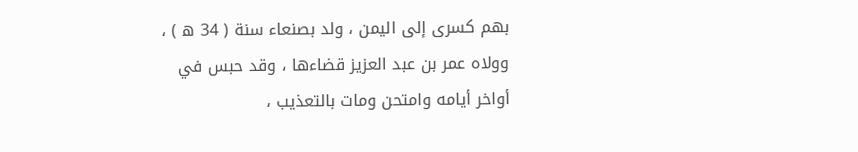بهم كسرى إلى اليمن ، ولد بصنعاء سنة ( 34 ه ) ، وولاه عمر بن عبد العزيز قضاءها ، وقد حبس في أواخر أيامه وامتحن ومات بالتعذيب ،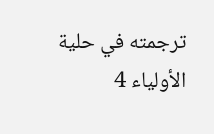ترجمته في حلية الأولياء 4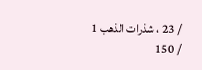/ 23 ، شذرات الذهب 1 / 150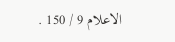الاعلام 9 / 150 .